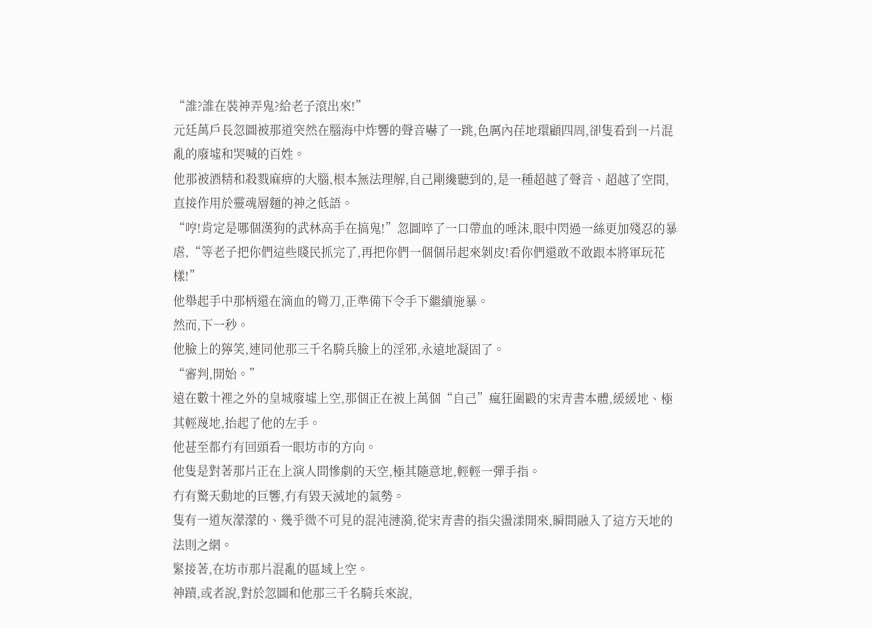“誰?誰在裝神弄鬼?給老子滾出來!”
元廷萬戶長忽圖被那道突然在腦海中炸響的聲音嚇了一跳,色厲內荏地環顧四周,卻隻看到一片混亂的廢墟和哭喊的百姓。
他那被酒精和殺戮麻痹的大腦,根本無法理解,自己剛纔聽到的,是一種超越了聲音、超越了空間,直接作用於靈魂層麵的神之低語。
“哼!肯定是哪個漢狗的武林高手在搞鬼!”忽圖啐了一口帶血的唾沫,眼中閃過一絲更加殘忍的暴虐,“等老子把你們這些賤民抓完了,再把你們一個個吊起來剝皮!看你們還敢不敢跟本將軍玩花樣!”
他舉起手中那柄還在滴血的彎刀,正準備下令手下繼續施暴。
然而,下一秒。
他臉上的獰笑,連同他那三千名騎兵臉上的淫邪,永遠地凝固了。
“審判,開始。”
遠在數十裡之外的皇城廢墟上空,那個正在被上萬個“自己”瘋狂圍毆的宋青書本體,緩緩地、極其輕蔑地,抬起了他的左手。
他甚至都冇有回頭看一眼坊市的方向。
他隻是對著那片正在上演人間慘劇的天空,極其隨意地,輕輕一彈手指。
冇有驚天動地的巨響,冇有毀天滅地的氣勢。
隻有一道灰濛濛的、幾乎微不可見的混沌漣漪,從宋青書的指尖盪漾開來,瞬間融入了這方天地的法則之網。
緊接著,在坊市那片混亂的區域上空。
神蹟,或者說,對於忽圖和他那三千名騎兵來說,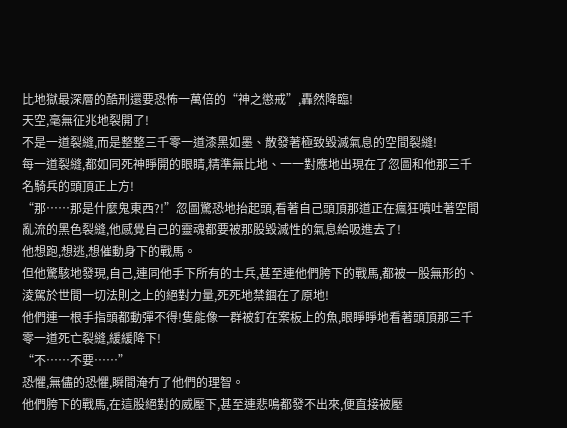比地獄最深層的酷刑還要恐怖一萬倍的“神之懲戒”,轟然降臨!
天空,毫無征兆地裂開了!
不是一道裂縫,而是整整三千零一道漆黑如墨、散發著極致毀滅氣息的空間裂縫!
每一道裂縫,都如同死神睜開的眼睛,精準無比地、一一對應地出現在了忽圖和他那三千名騎兵的頭頂正上方!
“那……那是什麼鬼東西?!”忽圖驚恐地抬起頭,看著自己頭頂那道正在瘋狂噴吐著空間亂流的黑色裂縫,他感覺自己的靈魂都要被那股毀滅性的氣息給吸進去了!
他想跑,想逃,想催動身下的戰馬。
但他驚駭地發現,自己,連同他手下所有的士兵,甚至連他們胯下的戰馬,都被一股無形的、淩駕於世間一切法則之上的絕對力量,死死地禁錮在了原地!
他們連一根手指頭都動彈不得!隻能像一群被釘在案板上的魚,眼睜睜地看著頭頂那三千零一道死亡裂縫,緩緩降下!
“不……不要……”
恐懼,無儘的恐懼,瞬間淹冇了他們的理智。
他們胯下的戰馬,在這股絕對的威壓下,甚至連悲鳴都發不出來,便直接被壓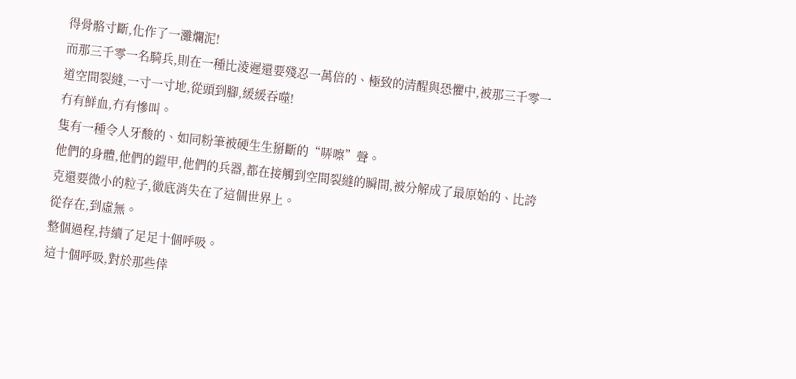得骨骼寸斷,化作了一灘爛泥!
而那三千零一名騎兵,則在一種比淩遲還要殘忍一萬倍的、極致的清醒與恐懼中,被那三千零一道空間裂縫,一寸一寸地,從頭到腳,緩緩吞噬!
冇有鮮血,冇有慘叫。
隻有一種令人牙酸的、如同粉筆被硬生生掰斷的“哢嚓”聲。
他們的身體,他們的鎧甲,他們的兵器,都在接觸到空間裂縫的瞬間,被分解成了最原始的、比誇克還要微小的粒子,徹底消失在了這個世界上。
從存在,到虛無。
整個過程,持續了足足十個呼吸。
這十個呼吸,對於那些倖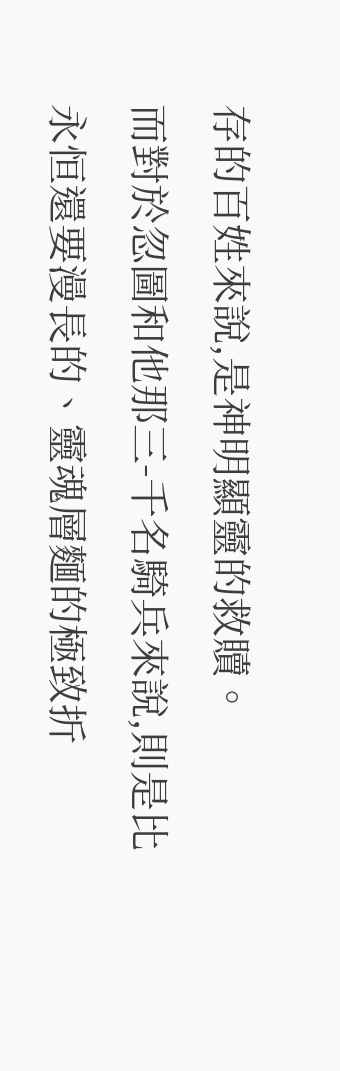存的百姓來說,是神明顯靈的救贖。
而對於忽圖和他那三-千名騎兵來說,則是比永恒還要漫長的、靈魂層麵的極致折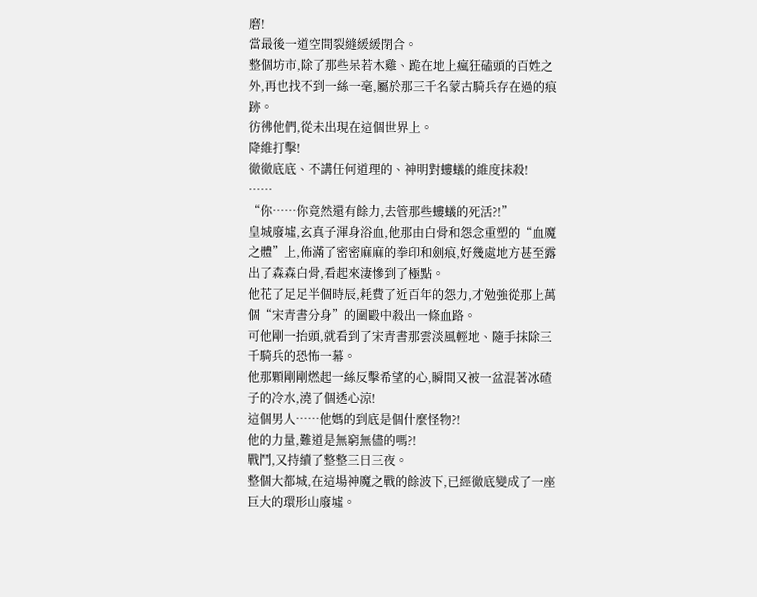磨!
當最後一道空間裂縫緩緩閉合。
整個坊市,除了那些呆若木雞、跪在地上瘋狂磕頭的百姓之外,再也找不到一絲一毫,屬於那三千名蒙古騎兵存在過的痕跡。
彷彿他們,從未出現在這個世界上。
降維打擊!
徹徹底底、不講任何道理的、神明對螻蟻的維度抹殺!
……
“你……你竟然還有餘力,去管那些螻蟻的死活?!”
皇城廢墟,玄真子渾身浴血,他那由白骨和怨念重塑的“血魔之體”上,佈滿了密密麻麻的拳印和劍痕,好幾處地方甚至露出了森森白骨,看起來淒慘到了極點。
他花了足足半個時辰,耗費了近百年的怨力,才勉強從那上萬個“宋青書分身”的圍毆中殺出一條血路。
可他剛一抬頭,就看到了宋青書那雲淡風輕地、隨手抹除三千騎兵的恐怖一幕。
他那顆剛剛燃起一絲反擊希望的心,瞬間又被一盆混著冰碴子的冷水,澆了個透心涼!
這個男人……他媽的到底是個什麼怪物?!
他的力量,難道是無窮無儘的嗎?!
戰鬥,又持續了整整三日三夜。
整個大都城,在這場神魔之戰的餘波下,已經徹底變成了一座巨大的環形山廢墟。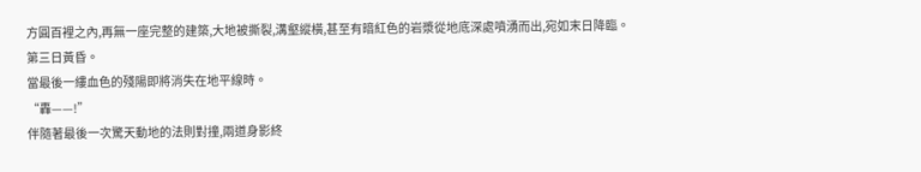方圓百裡之內,再無一座完整的建築,大地被撕裂,溝壑縱橫,甚至有暗紅色的岩漿從地底深處噴湧而出,宛如末日降臨。
第三日黃昏。
當最後一縷血色的殘陽即將消失在地平線時。
“轟——!”
伴隨著最後一次驚天動地的法則對撞,兩道身影終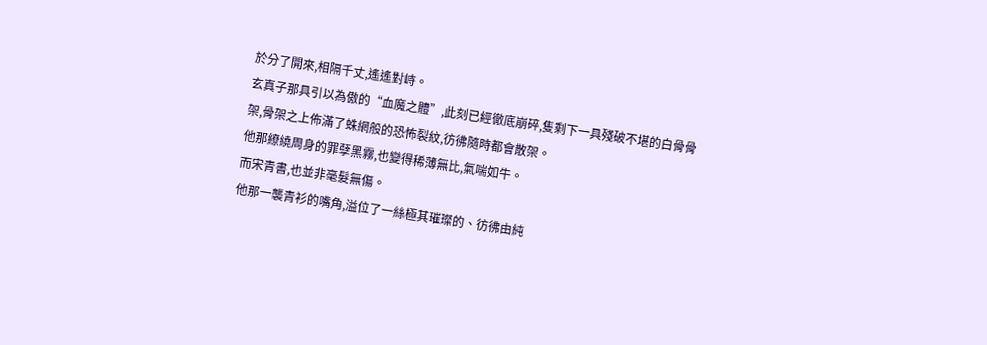於分了開來,相隔千丈,遙遙對峙。
玄真子那具引以為傲的“血魔之體”,此刻已經徹底崩碎,隻剩下一具殘破不堪的白骨骨架,骨架之上佈滿了蛛網般的恐怖裂紋,彷彿隨時都會散架。
他那繚繞周身的罪孽黑霧,也變得稀薄無比,氣喘如牛。
而宋青書,也並非毫髮無傷。
他那一襲青衫的嘴角,溢位了一絲極其璀璨的、彷彿由純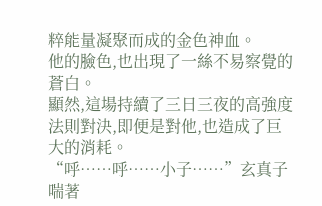粹能量凝聚而成的金色神血。
他的臉色,也出現了一絲不易察覺的蒼白。
顯然,這場持續了三日三夜的高強度法則對決,即便是對他,也造成了巨大的消耗。
“呼……呼……小子……”玄真子喘著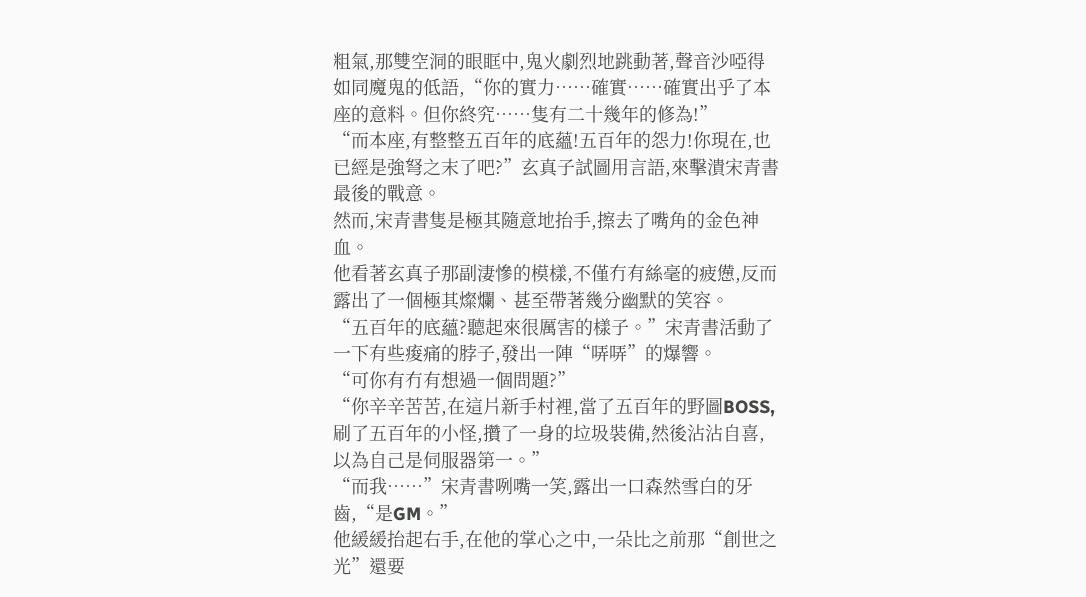粗氣,那雙空洞的眼眶中,鬼火劇烈地跳動著,聲音沙啞得如同魔鬼的低語,“你的實力……確實……確實出乎了本座的意料。但你終究……隻有二十幾年的修為!”
“而本座,有整整五百年的底蘊!五百年的怨力!你現在,也已經是強弩之末了吧?”玄真子試圖用言語,來擊潰宋青書最後的戰意。
然而,宋青書隻是極其隨意地抬手,擦去了嘴角的金色神血。
他看著玄真子那副淒慘的模樣,不僅冇有絲毫的疲憊,反而露出了一個極其燦爛、甚至帶著幾分幽默的笑容。
“五百年的底蘊?聽起來很厲害的樣子。”宋青書活動了一下有些痠痛的脖子,發出一陣“哢哢”的爆響。
“可你有冇有想過一個問題?”
“你辛辛苦苦,在這片新手村裡,當了五百年的野圖BOSS,刷了五百年的小怪,攢了一身的垃圾裝備,然後沾沾自喜,以為自己是伺服器第一。”
“而我……”宋青書咧嘴一笑,露出一口森然雪白的牙齒,“是GM。”
他緩緩抬起右手,在他的掌心之中,一朵比之前那“創世之光”還要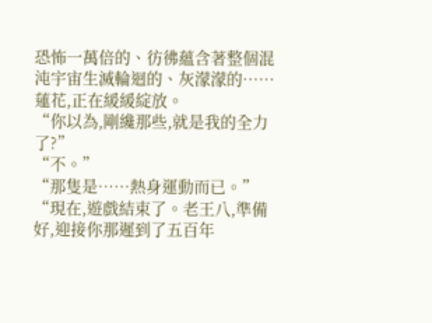恐怖一萬倍的、彷彿蘊含著整個混沌宇宙生滅輪迴的、灰濛濛的……蓮花,正在緩緩綻放。
“你以為,剛纔那些,就是我的全力了?”
“不。”
“那隻是……熱身運動而已。”
“現在,遊戲結束了。老王八,準備好,迎接你那遲到了五百年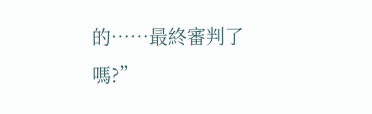的……最終審判了嗎?”